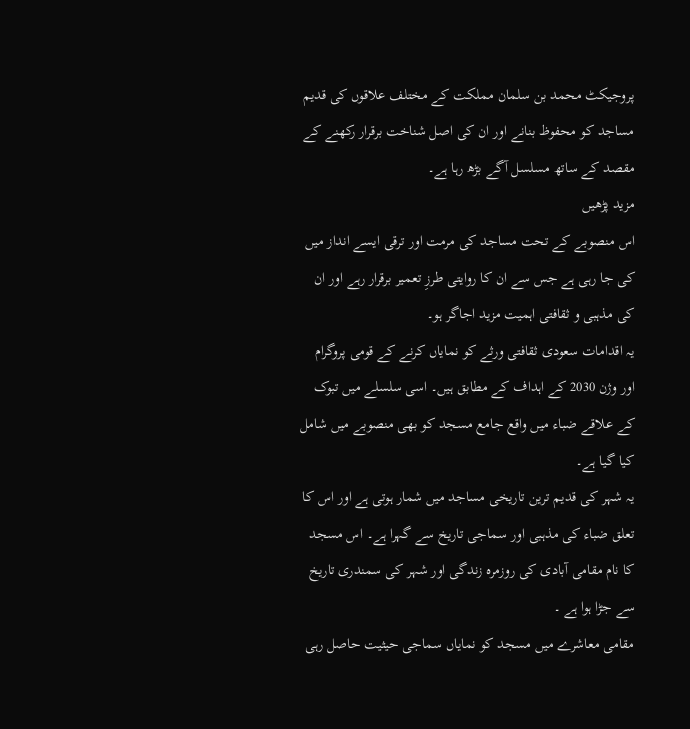پروجیکٹ محمد بن سلمان مملکت کے مختلف علاقوں کی قدیم مساجد کو محفوظ بنانے اور ان کی اصل شناخت برقرار رکھنے کے مقصد کے ساتھ مسلسل آگے بڑھ رہا ہے۔
مزید پڑھیں
اس منصوبے کے تحت مساجد کی مرمت اور ترقی ایسے انداز میں کی جا رہی ہے جس سے ان کا روایتی طرزِ تعمیر برقرار رہے اور ان کی مذہبی و ثقافتی اہمیت مزید اجاگر ہو۔
یہ اقدامات سعودی ثقافتی ورثے کو نمایاں کرنے کے قومی پروگرام اور وژن 2030 کے اہداف کے مطابق ہیں۔ اسی سلسلے میں تبوک کے علاقے ضباء میں واقع جامع مسجد کو بھی منصوبے میں شامل کیا گیا ہے۔
یہ شہر کی قدیم ترین تاریخی مساجد میں شمار ہوتی ہے اور اس کا تعلق ضباء کی مذہبی اور سماجی تاریخ سے گہرا ہے۔ اس مسجد کا نام مقامی آبادی کی روزمرہ زندگی اور شہر کی سمندری تاریخ سے جڑا ہوا ہے ۔
مقامی معاشرے میں مسجد کو نمایاں سماجی حیثیت حاصل رہی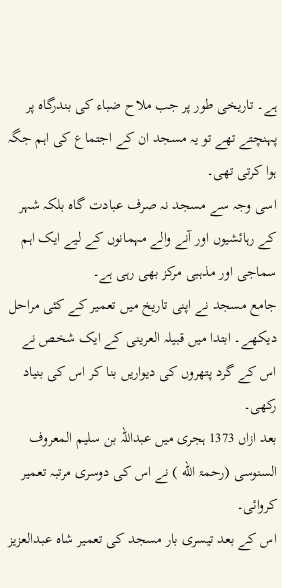ہے۔ تاریخی طور پر جب ملاح ضباء کی بندرگاہ پر پہنچتے تھے تو یہ مسجد ان کے اجتماع کی اہم جگہ ہوا کرتی تھی۔
اسی وجہ سے مسجد نہ صرف عبادت گاہ بلکہ شہر کے رہائشیوں اور آنے والے مہمانوں کے لیے ایک اہم سماجی اور مذہبی مرکز بھی رہی ہے۔
جامع مسجد نے اپنی تاریخ میں تعمیر کے کئی مراحل دیکھے۔ ابتدا میں قبیلہ العرینی کے ایک شخص نے اس کے گرد پتھروں کی دیواریں بنا کر اس کی بنیاد رکھی۔
بعد ازاں 1373 ہجری میں عبداللہ بن سلیم المعروف السنوسی (رحمۃ الله ) نے اس کی دوسری مرتبہ تعمیر کروائی۔
اس کے بعد تیسری بار مسجد کی تعمیر شاہ عبدالعزیز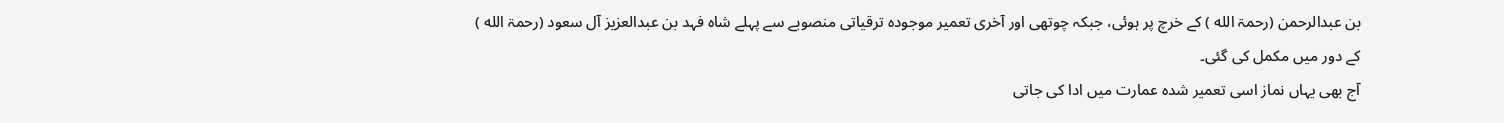بن عبدالرحمن (رحمۃ الله ) کے خرچ پر ہوئی، جبکہ چوتھی اور آخری تعمیر موجودہ ترقیاتی منصوبے سے پہلے شاہ فہد بن عبدالعزیز آل سعود (رحمۃ الله ) کے دور میں مکمل کی گئی۔
آج بھی یہاں نماز اسی تعمیر شدہ عمارت میں ادا کی جاتی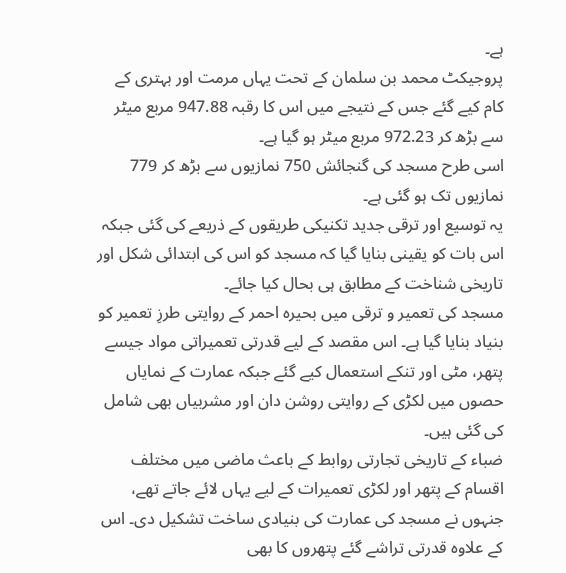ہے۔
پروجیکٹ محمد بن سلمان کے تحت یہاں مرمت اور بہتری کے کام کیے گئے جس کے نتیجے میں اس کا رقبہ 947.88 مربع میٹر سے بڑھ کر 972.23 مربع میٹر ہو گیا ہے۔
اسی طرح مسجد کی گنجائش 750 نمازیوں سے بڑھ کر 779 نمازیوں تک ہو گئی ہے۔
یہ توسیع اور ترقی جدید تکنیکی طریقوں کے ذریعے کی گئی جبکہ اس بات کو یقینی بنایا گیا کہ مسجد کو اس کی ابتدائی شکل اور تاریخی شناخت کے مطابق ہی بحال کیا جائے۔
مسجد کی تعمیر و ترقی میں بحیرہ احمر کے روایتی طرزِ تعمیر کو بنیاد بنایا گیا ہے۔ اس مقصد کے لیے قدرتی تعمیراتی مواد جیسے پتھر، مٹی اور تنکے استعمال کیے گئے جبکہ عمارت کے نمایاں حصوں میں لکڑی کے روایتی روشن دان اور مشربیاں بھی شامل کی گئی ہیں۔
ضباء کے تاریخی تجارتی روابط کے باعث ماضی میں مختلف اقسام کے پتھر اور لکڑی تعمیرات کے لیے یہاں لائے جاتے تھے، جنہوں نے مسجد کی عمارت کی بنیادی ساخت تشکیل دی۔ اس کے علاوہ قدرتی تراشے گئے پتھروں کا بھی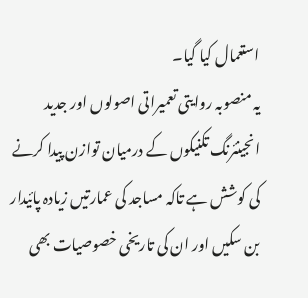استعمال کیا گیا۔
یہ منصوبہ روایتی تعمیراتی اصولوں اور جدید انجینئرنگ تکنیکوں کے درمیان توازن پیدا کرنے کی کوشش ہے تاکہ مساجد کی عمارتیں زیادہ پائیدار بن سکیں اور ان کی تاریخی خصوصیات بھی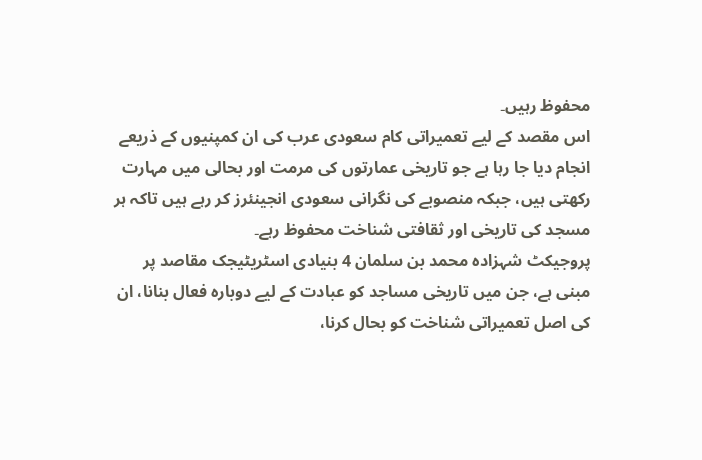محفوظ رہیں۔
اس مقصد کے لیے تعمیراتی کام سعودی عرب کی ان کمپنیوں کے ذریعے انجام دیا جا رہا ہے جو تاریخی عمارتوں کی مرمت اور بحالی میں مہارت رکھتی ہیں، جبکہ منصوبے کی نگرانی سعودی انجینئرز کر رہے ہیں تاکہ ہر مسجد کی تاریخی اور ثقافتی شناخت محفوظ رہے۔
پروجیکٹ شہزادہ محمد بن سلمان 4 بنیادی اسٹریٹیجک مقاصد پر مبنی ہے، جن میں تاریخی مساجد کو عبادت کے لیے دوبارہ فعال بنانا، ان کی اصل تعمیراتی شناخت کو بحال کرنا،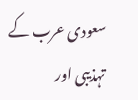سعودی عرب کے تہذیبی اور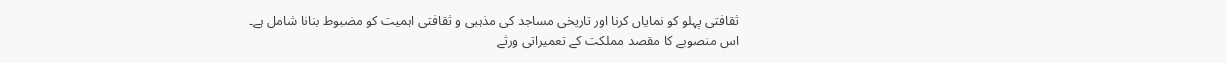ثقافتی پہلو کو نمایاں کرنا اور تاریخی مساجد کی مذہبی و ثقافتی اہمیت کو مضبوط بنانا شامل ہے۔
اس منصوبے کا مقصد مملکت کے تعمیراتی ورثے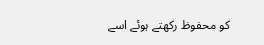کو محفوظ رکھتے ہوئے اسے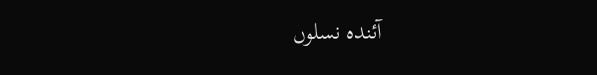آئندہ نسلوں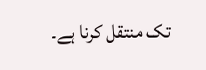تک منتقل کرنا ہے۔